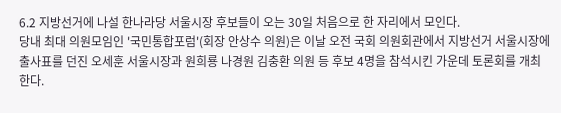6.2 지방선거에 나설 한나라당 서울시장 후보들이 오는 30일 처음으로 한 자리에서 모인다.
당내 최대 의원모임인 '국민통합포럼'(회장 안상수 의원)은 이날 오전 국회 의원회관에서 지방선거 서울시장에 출사표를 던진 오세훈 서울시장과 원희룡 나경원 김충환 의원 등 후보 4명을 참석시킨 가운데 토론회를 개최한다.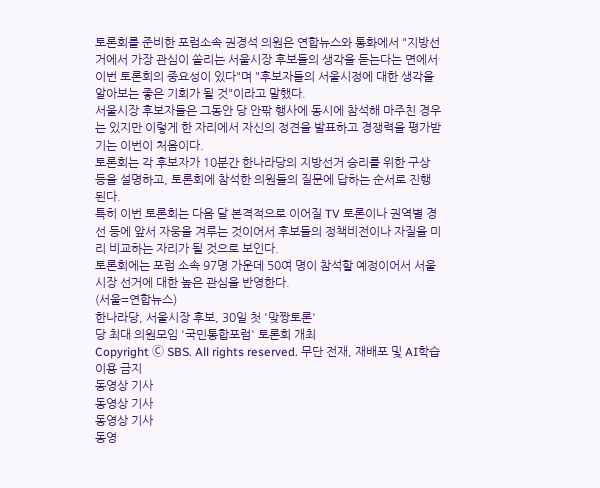토론회를 준비한 포럼소속 권경석 의원은 연합뉴스와 통화에서 "지방선거에서 가장 관심이 쏠리는 서울시장 후보들의 생각을 듣는다는 면에서 이번 토론회의 중요성이 있다"며 "후보자들의 서울시정에 대한 생각을 알아보는 좋은 기회가 될 것"이라고 말했다.
서울시장 후보자들은 그동안 당 안팎 행사에 동시에 참석해 마주친 경우는 있지만 이렇게 한 자리에서 자신의 정견을 발표하고 경쟁력을 평가받기는 이번이 처음이다.
토론회는 각 후보자가 10분간 한나라당의 지방선거 승리를 위한 구상 등을 설명하고, 토론회에 참석한 의원들의 질문에 답하는 순서로 진행된다.
특히 이번 토론회는 다음 달 본격적으로 이어질 TV 토론이나 권역별 경선 등에 앞서 자웅을 겨루는 것이어서 후보들의 정책비전이나 자질을 미리 비교하는 자리가 될 것으로 보인다.
토론회에는 포럼 소속 97명 가운데 50여 명이 참석할 예정이어서 서울시장 선거에 대한 높은 관심을 반영한다.
(서울=연합뉴스)
한나라당, 서울시장 후보, 30일 첫 '맞짱토론'
당 최대 의원모임 '국민통합포럼' 토론회 개최
Copyright Ⓒ SBS. All rights reserved. 무단 전재, 재배포 및 AI학습 이용 금지
동영상 기사
동영상 기사
동영상 기사
동영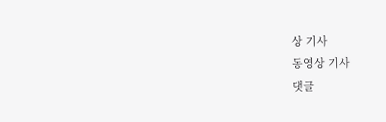상 기사
동영상 기사
댓글